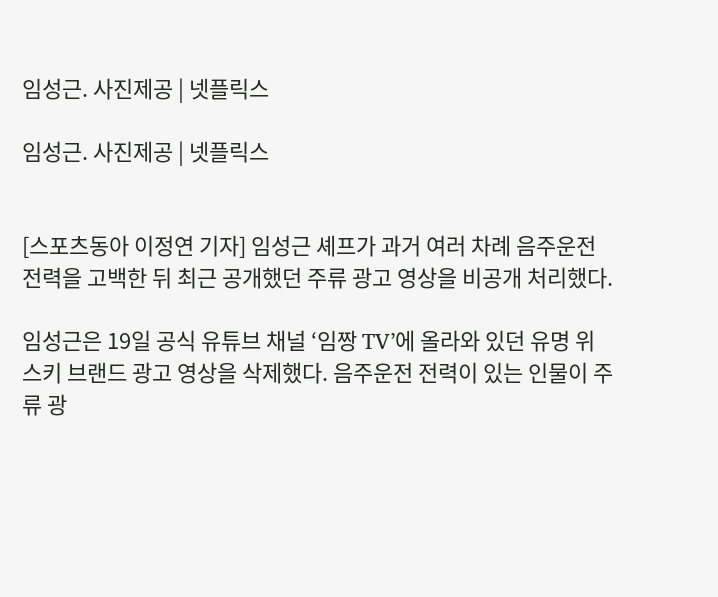임성근. 사진제공 | 넷플릭스

임성근. 사진제공 | 넷플릭스


[스포츠동아 이정연 기자] 임성근 셰프가 과거 여러 차례 음주운전 전력을 고백한 뒤 최근 공개했던 주류 광고 영상을 비공개 처리했다.

임성근은 19일 공식 유튜브 채널 ‘임짱 TV’에 올라와 있던 유명 위스키 브랜드 광고 영상을 삭제했다. 음주운전 전력이 있는 인물이 주류 광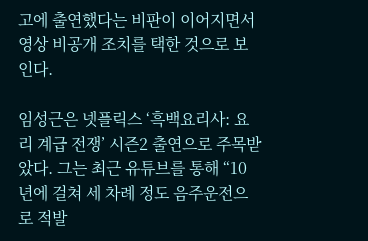고에 출연했다는 비판이 이어지면서 영상 비공개 조치를 택한 것으로 보인다.

임성근은 넷플릭스 ‘흑백요리사: 요리 계급 전쟁’ 시즌2 출연으로 주목받았다. 그는 최근 유튜브를 통해 “10년에 걸쳐 세 차례 정도 음주운전으로 적발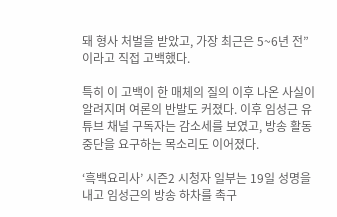돼 형사 처벌을 받았고, 가장 최근은 5~6년 전”이라고 직접 고백했다.

특히 이 고백이 한 매체의 질의 이후 나온 사실이 알려지며 여론의 반발도 커졌다. 이후 임성근 유튜브 채널 구독자는 감소세를 보였고, 방송 활동 중단을 요구하는 목소리도 이어졌다.

‘흑백요리사’ 시즌2 시청자 일부는 19일 성명을 내고 임성근의 방송 하차를 촉구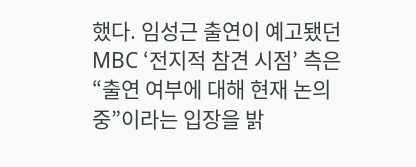했다. 임성근 출연이 예고됐던 MBC ‘전지적 참견 시점’ 측은 “출연 여부에 대해 현재 논의 중”이라는 입장을 밝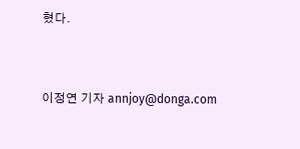혔다.


이정연 기자 annjoy@donga.com